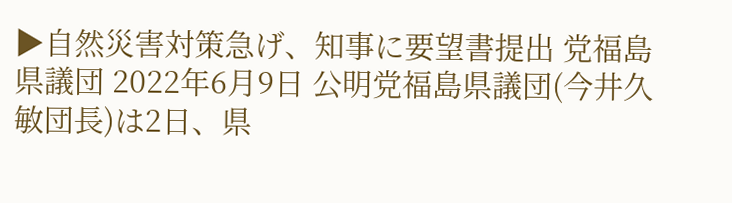▶自然災害対策急げ、知事に要望書提出 党福島県議団 2022年6月9日 公明党福島県議団(今井久敏団長)は2日、県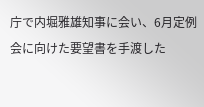庁で内堀雅雄知事に会い、6月定例会に向けた要望書を手渡した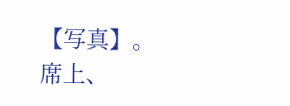【写真】。 席上、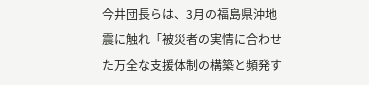今井団長らは、3月の福島県沖地震に触れ「被災者の実情に合わせた万全な支援体制の構築と頻発す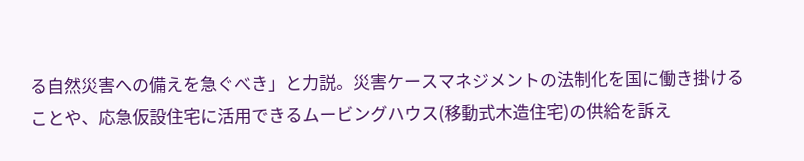る自然災害への備えを急ぐべき」と力説。災害ケースマネジメントの法制化を国に働き掛けることや、応急仮設住宅に活用できるムービングハウス(移動式木造住宅)の供給を訴え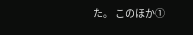た。 このほか①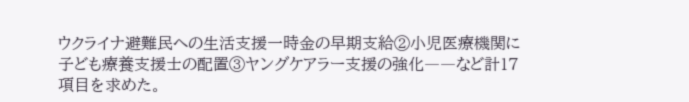ウクライナ避難民への生活支援一時金の早期支給②小児医療機関に子ども療養支援士の配置③ヤングケアラー支援の強化――など計17項目を求めた。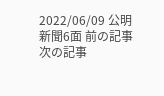2022/06/09 公明新聞6面 前の記事 次の記事